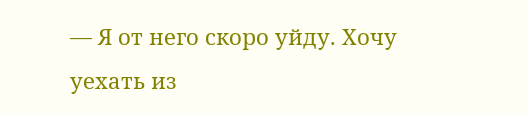— Я от него скоро уйду. Хочу уехать из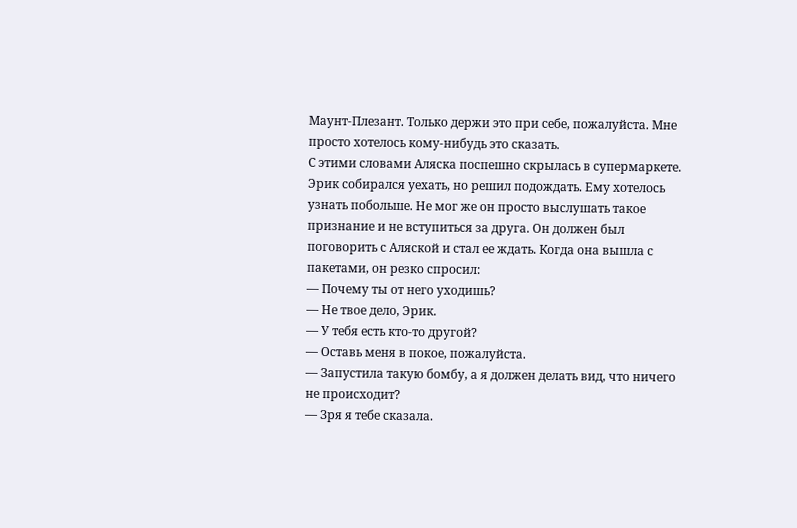Маунт-Плезант. Только держи это при себе, пожалуйста. Мне просто хотелось кому-нибудь это сказать.
С этими словами Аляска поспешно скрылась в супермаркете. Эрик собирался уехать, но решил подождать. Ему хотелось узнать побольше. Не мог же он просто выслушать такое признание и не вступиться за друга. Он должен был поговорить с Аляской и стал ее ждать. Когда она вышла с пакетами, он резко спросил:
— Почему ты от него уходишь?
— Не твое дело, Эрик.
— У тебя есть кто-то другой?
— Оставь меня в покое, пожалуйста.
— Запустила такую бомбу, а я должен делать вид, что ничего не происходит?
— Зря я тебе сказала.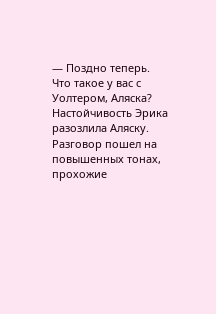— Поздно теперь. Что такое у вас с Уолтером, Аляска?
Настойчивость Эрика разозлила Аляску. Разговор пошел на повышенных тонах, прохожие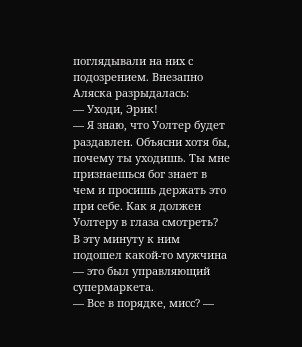поглядывали на них с подозрением. Внезапно Аляска разрыдалась:
— Уходи, Эрик!
— Я знаю, что Уолтер будет раздавлен. Объясни хотя бы, почему ты уходишь. Ты мне признаешься бог знает в чем и просишь держать это при себе. Как я должен Уолтеру в глаза смотреть?
В эту минуту к ним подошел какой-то мужчина — это был управляющий супермаркета.
— Все в порядке, мисс? —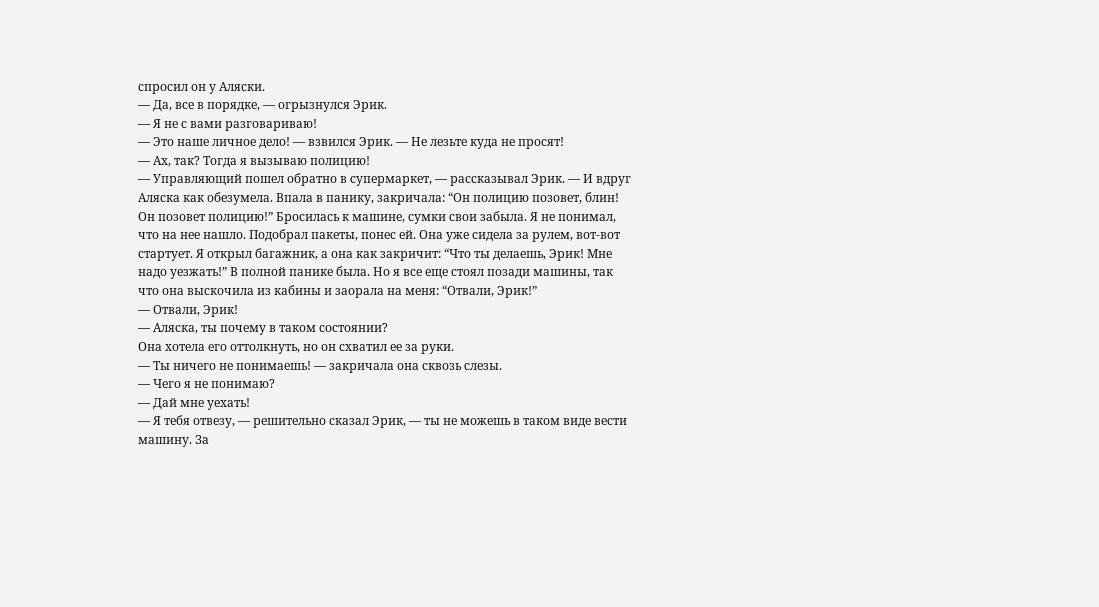спросил он у Аляски.
— Да, все в порядке, — огрызнулся Эрик.
— Я не с вами разговариваю!
— Это наше личное дело! — взвился Эрик. — Не лезьте куда не просят!
— Ах, так? Тогда я вызываю полицию!
— Управляющий пошел обратно в супермаркет, — рассказывал Эрик. — И вдруг Аляска как обезумела. Впала в панику, закричала: “Он полицию позовет, блин! Он позовет полицию!” Бросилась к машине, сумки свои забыла. Я не понимал, что на нее нашло. Подобрал пакеты, понес ей. Она уже сидела за рулем, вот-вот стартует. Я открыл багажник, а она как закричит: “Что ты делаешь, Эрик! Мне надо уезжать!” В полной панике была. Но я все еще стоял позади машины, так что она выскочила из кабины и заорала на меня: “Отвали, Эрик!”
— Отвали, Эрик!
— Аляска, ты почему в таком состоянии?
Она хотела его оттолкнуть, но он схватил ее за руки.
— Ты ничего не понимаешь! — закричала она сквозь слезы.
— Чего я не понимаю?
— Дай мне уехать!
— Я тебя отвезу, — решительно сказал Эрик, — ты не можешь в таком виде вести машину. За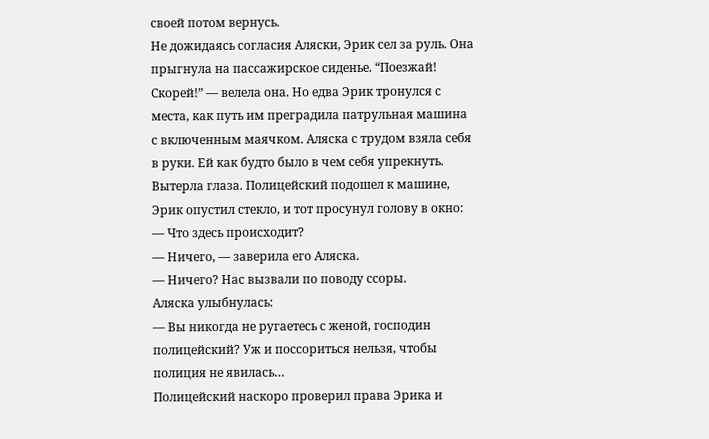своей потом вернусь.
Не дожидаясь согласия Аляски, Эрик сел за руль. Она прыгнула на пассажирское сиденье. “Поезжай! Скорей!” — велела она. Но едва Эрик тронулся с места, как путь им преградила патрульная машина с включенным маячком. Аляска с трудом взяла себя в руки. Ей как будто было в чем себя упрекнуть. Вытерла глаза. Полицейский подошел к машине, Эрик опустил стекло, и тот просунул голову в окно:
— Что здесь происходит?
— Ничего, — заверила его Аляска.
— Ничего? Нас вызвали по поводу ссоры.
Аляска улыбнулась:
— Вы никогда не ругаетесь с женой, господин полицейский? Уж и поссориться нельзя, чтобы полиция не явилась…
Полицейский наскоро проверил права Эрика и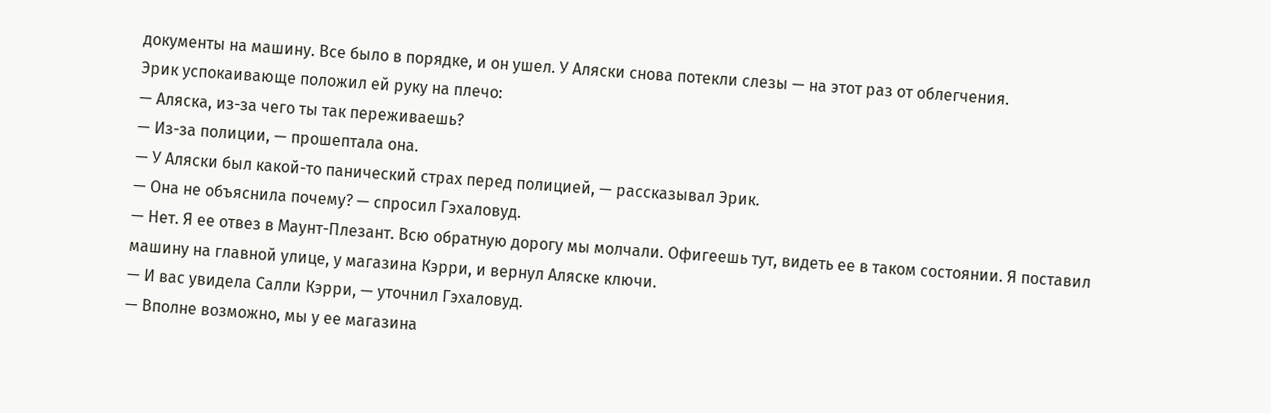документы на машину. Все было в порядке, и он ушел. У Аляски снова потекли слезы — на этот раз от облегчения.
Эрик успокаивающе положил ей руку на плечо:
— Аляска, из-за чего ты так переживаешь?
— Из-за полиции, — прошептала она.
— У Аляски был какой-то панический страх перед полицией, — рассказывал Эрик.
— Она не объяснила почему? — спросил Гэхаловуд.
— Нет. Я ее отвез в Маунт-Плезант. Всю обратную дорогу мы молчали. Офигеешь тут, видеть ее в таком состоянии. Я поставил машину на главной улице, у магазина Кэрри, и вернул Аляске ключи.
— И вас увидела Салли Кэрри, — уточнил Гэхаловуд.
— Вполне возможно, мы у ее магазина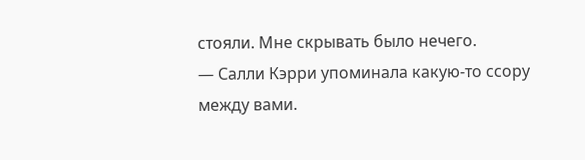стояли. Мне скрывать было нечего.
— Салли Кэрри упоминала какую-то ссору между вами.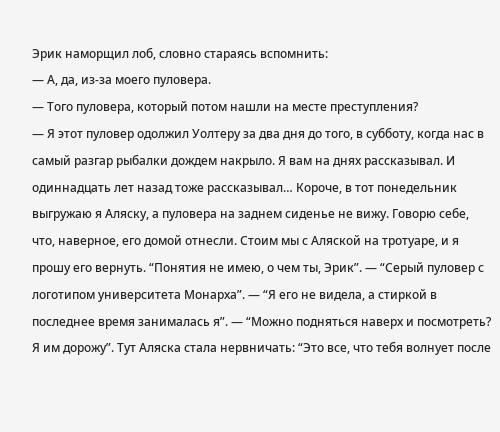Эрик наморщил лоб, словно стараясь вспомнить:
— А, да, из-за моего пуловера.
— Того пуловера, который потом нашли на месте преступления?
— Я этот пуловер одолжил Уолтеру за два дня до того, в субботу, когда нас в самый разгар рыбалки дождем накрыло. Я вам на днях рассказывал. И одиннадцать лет назад тоже рассказывал… Короче, в тот понедельник выгружаю я Аляску, а пуловера на заднем сиденье не вижу. Говорю себе, что, наверное, его домой отнесли. Стоим мы с Аляской на тротуаре, и я прошу его вернуть. “Понятия не имею, о чем ты, Эрик”. — “Серый пуловер с логотипом университета Монарха”. — “Я его не видела, а стиркой в последнее время занималась я”. — “Можно подняться наверх и посмотреть? Я им дорожу”. Тут Аляска стала нервничать: “Это все, что тебя волнует после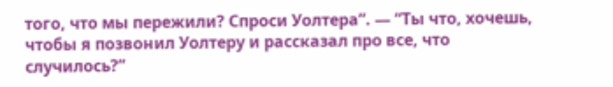того, что мы пережили? Спроси Уолтера”. — “Ты что, хочешь, чтобы я позвонил Уолтеру и рассказал про все, что случилось?”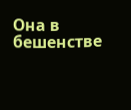Она в бешенстве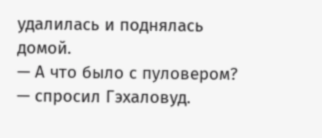удалилась и поднялась домой.
— А что было с пуловером? — спросил Гэхаловуд.